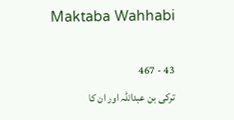Maktaba Wahhabi

43 - 467
ترکی بن عبداللہ اور ان کا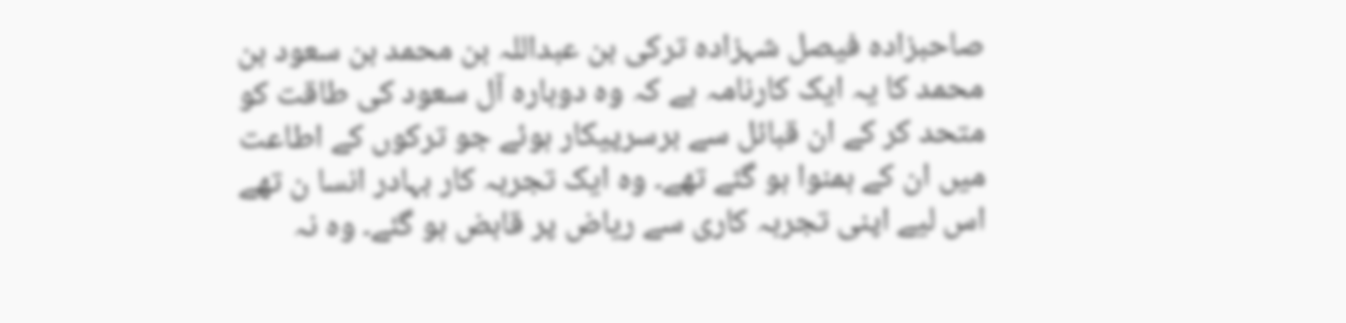صاحبزادہ فیصل شہزادہ ترکی بن عبداللہ بن محمد بن سعود بن محمد کا یہ ایک کارنامہ ہے کہ وہ دوبارہ آل سعود کی طاقت کو متحد کر کے ان قبائل سے برسرپیکار ہوئے جو ترکوں کے اطاعت میں ان کے ہمنوا ہو گئے تھے۔ وہ ایک تجربہ کار بہادر انسا ن تھے اس لیے اپنی تجربہ کاری سے ریاض پر قابض ہو گئے۔ وہ نہ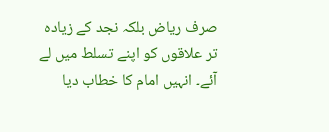صرف ریاض بلکہ نجد کے زیادہ تر علاقوں کو اپنے تسلط میں لے آئے۔ انہیں امام کا خطاب دیا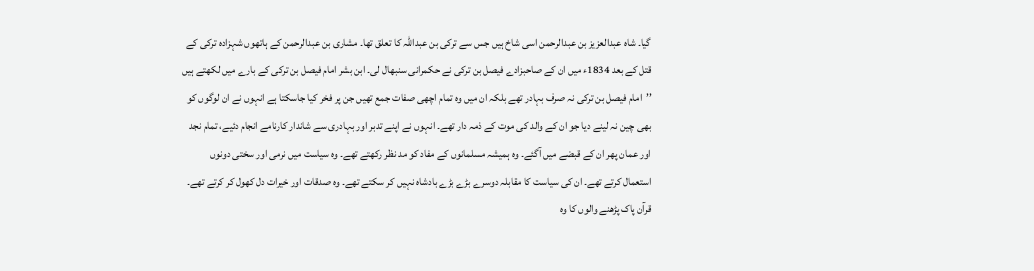گیا۔ شاہ عبدالعزیز بن عبدالرحمن اسی شاخ ہیں جس سے ترکی بن عبداللہ کا تعلق تھا۔ مشاری بن عبدالرحمن کے ہاتھوں شہزادہ ترکی کے قتل کے بعد 1834ء میں ان کے صاحبزادے فیصل بن ترکی نے حکمرانی سنبھال لی۔ ابن بشر امام فیصل بن ترکی کے بارے میں لکھتے ہیں ’’امام فیصل بن ترکی نہ صرف بہادر تھے بلکہ ان میں وہ تمام اچھی صفات جمع تھیں جن پر فخر کیا جاسکتا ہے انہوں نے ان لوگوں کو بھی چین نہ لینے دیا جو ان کے والد کی موت کے ذمہ دار تھے۔ انہوں نے اپنے تدبر اور بہادری سے شاندار کارنامے انجام دئیے، تمام نجد اور عمان پھر ان کے قبضے میں آگئے۔ وہ ہمیشہ مسلمانوں کے مفاد کو مد نظر رکھتے تھے۔ وہ سیاست میں نرمی اور سختی دونوں استعمال کرتے تھے۔ ان کی سیاست کا مقابلہ دوسرے بڑے بڑے بادشاہ نہیں کر سکتے تھے۔ وہ صدقات اور خیرات دل کھول کر کرتے تھے۔ قرآن پاک پڑھنے والوں کا وہ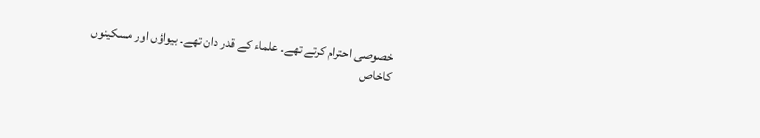خصوصی احترام کرتے تھے۔ علماء کے قدر دان تھے۔ بیواؤں اور مسکینوں کاخاص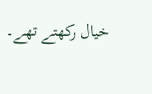خیال رکھتے تھے۔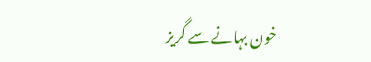خون بہانے سے گریز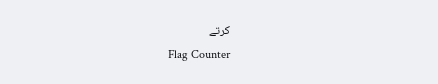کرتے
Flag Counter